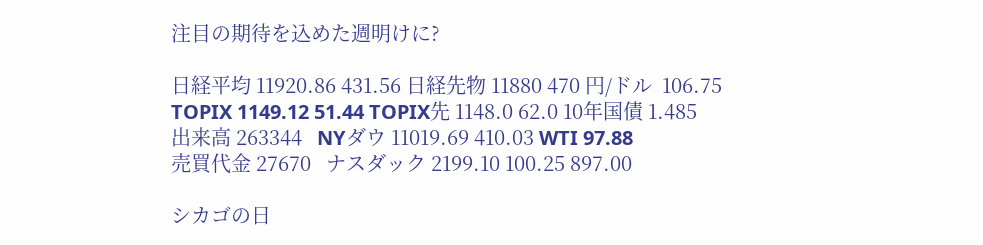注目の期待を込めた週明けに?

日経平均 11920.86 431.56 日経先物 11880 470 円/ドル  106.75
TOPIX 1149.12 51.44 TOPIX先 1148.0 62.0 10年国債 1.485
出来高 263344   NYダウ 11019.69 410.03 WTI 97.88
売買代金 27670   ナスダック 2199.10 100.25 897.00

シカゴの日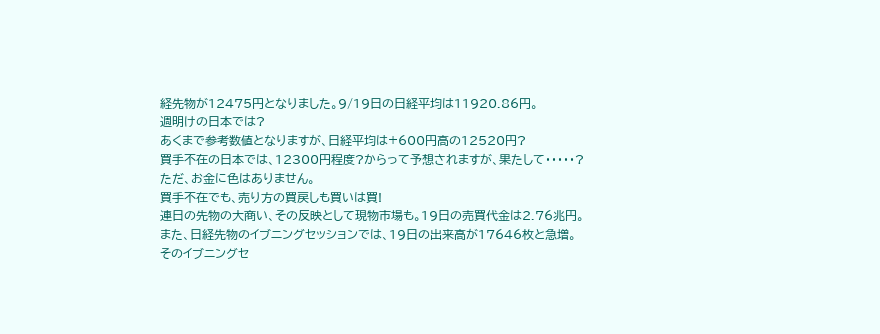経先物が12475円となりました。9/19日の日経平均は11920.86円。
週明けの日本では?
あくまで参考数値となりますが、日経平均は+600円高の12520円?
買手不在の日本では、12300円程度?からって予想されますが、果たして・・・・・?
ただ、お金に色はありません。
買手不在でも、売り方の買戻しも買いは買!
連日の先物の大商い、その反映として現物市場も。19日の売買代金は2.76兆円。
また、日経先物のイブニングセッションでは、19日の出来高が17646枚と急増。
そのイブニングセ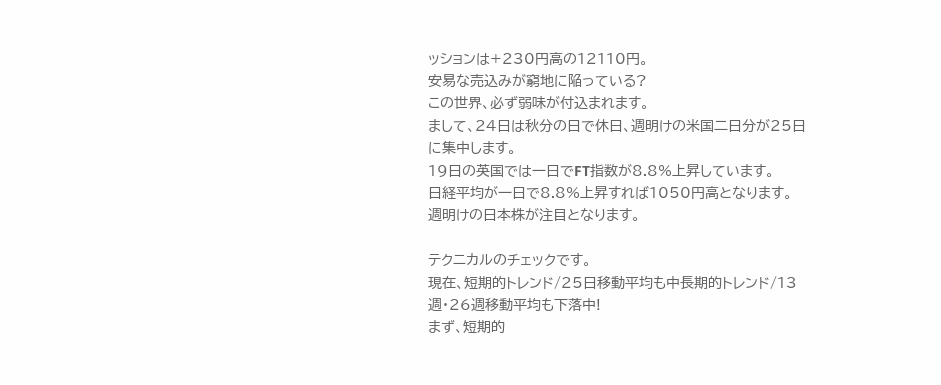ッションは+230円高の12110円。
安易な売込みが窮地に陥っている?
この世界、必ず弱味が付込まれます。
まして、24日は秋分の日で休日、週明けの米国二日分が25日に集中します。
19日の英国では一日でFT指数が8.8%上昇しています。
日経平均が一日で8.8%上昇すれば1050円高となります。
週明けの日本株が注目となります。

テクニカルのチェックです。
現在、短期的トレンド/25日移動平均も中長期的トレンド/13週・26週移動平均も下落中!
まず、短期的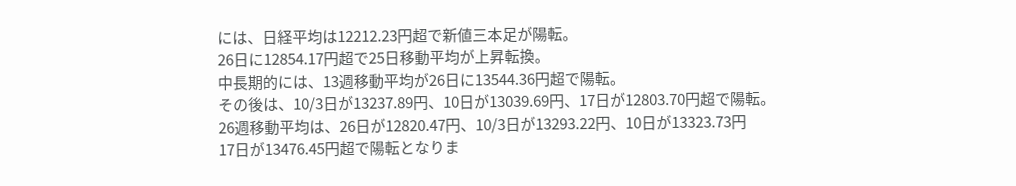には、日経平均は12212.23円超で新値三本足が陽転。
26日に12854.17円超で25日移動平均が上昇転換。
中長期的には、13週移動平均が26日に13544.36円超で陽転。
その後は、10/3日が13237.89円、10日が13039.69円、17日が12803.70円超で陽転。
26週移動平均は、26日が12820.47円、10/3日が13293.22円、10日が13323.73円
17日が13476.45円超で陽転となりま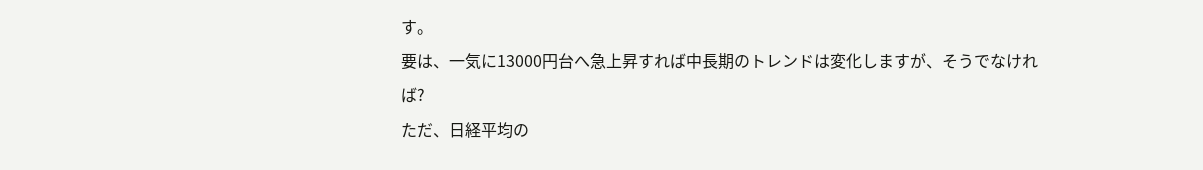す。
要は、一気に13000円台へ急上昇すれば中長期のトレンドは変化しますが、そうでなければ?
ただ、日経平均の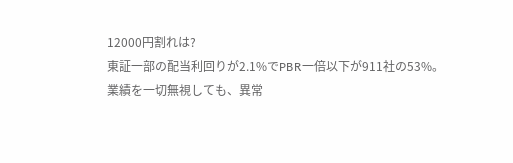12000円割れは?
東証一部の配当利回りが2.1%でPBR一倍以下が911社の53%。
業績を一切無視しても、異常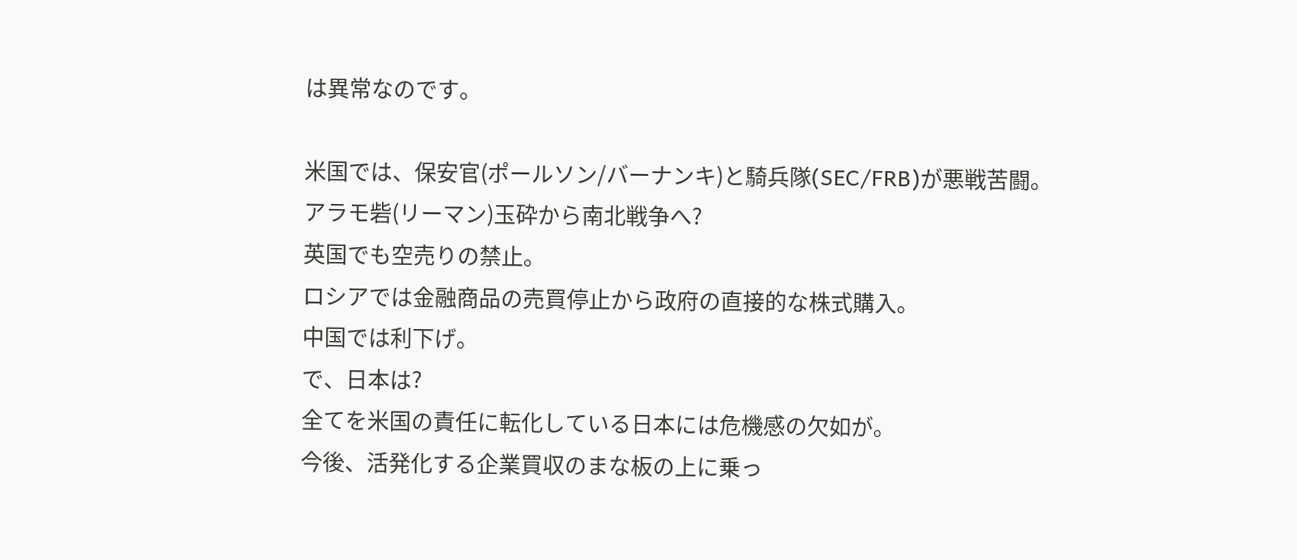は異常なのです。

米国では、保安官(ポールソン/バーナンキ)と騎兵隊(SEC/FRB)が悪戦苦闘。
アラモ砦(リーマン)玉砕から南北戦争へ?
英国でも空売りの禁止。
ロシアでは金融商品の売買停止から政府の直接的な株式購入。
中国では利下げ。
で、日本は?
全てを米国の責任に転化している日本には危機感の欠如が。
今後、活発化する企業買収のまな板の上に乗っ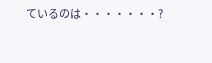ているのは・・・・・・・?